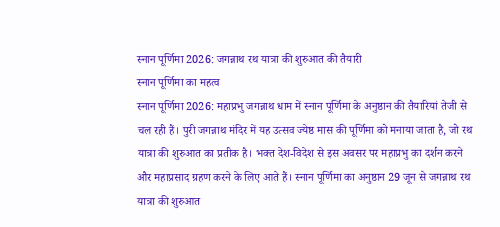स्नान पूर्णिमा 2026: जगन्नाथ रथ यात्रा की शुरुआत की तैयारी
स्नान पूर्णिमा का महत्व
स्नान पूर्णिमा 2026: महाप्रभु जगन्नाथ धाम में स्नान पूर्णिमा के अनुष्ठान की तैयारियां तेजी से चल रही हैं। पुरी जगन्नाथ मंदिर में यह उत्सव ज्येष्ठ मास की पूर्णिमा को मनाया जाता है, जो रथ यात्रा की शुरुआत का प्रतीक है। भक्त देश-विदेश से इस अवसर पर महाप्रभु का दर्शन करने और महाप्रसाद ग्रहण करने के लिए आते हैं। स्नान पूर्णिमा का अनुष्ठान 29 जून से जगन्नाथ रथ यात्रा की शुरुआत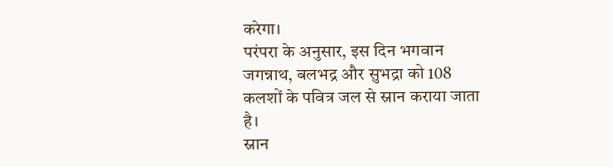करेगा।
परंपरा के अनुसार, इस दिन भगवान जगन्नाथ, बलभद्र और सुभद्रा को 108 कलशों के पवित्र जल से स्नान कराया जाता है।
स्नान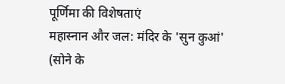पूर्णिमा की विशेषताएं
महास्नान और जल: मंदिर के 'सुन कुआं' (सोने के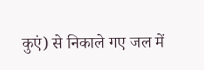कुएं) से निकाले गए जल में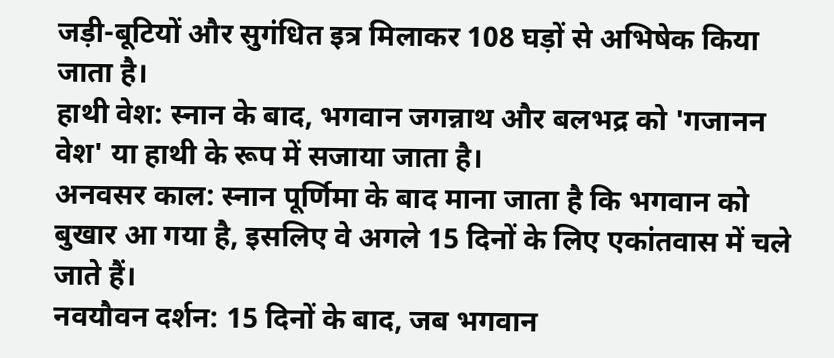जड़ी-बूटियों और सुगंधित इत्र मिलाकर 108 घड़ों से अभिषेक किया जाता है।
हाथी वेश: स्नान के बाद, भगवान जगन्नाथ और बलभद्र को 'गजानन वेश' या हाथी के रूप में सजाया जाता है।
अनवसर काल: स्नान पूर्णिमा के बाद माना जाता है कि भगवान को बुखार आ गया है, इसलिए वे अगले 15 दिनों के लिए एकांतवास में चले जाते हैं।
नवयौवन दर्शन: 15 दिनों के बाद, जब भगवान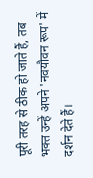पूरी तरह से ठीक हो जाते हैं, तब भक्त उन्हें अपने 'नवयौवन रूप' में दर्शन देते हैं।